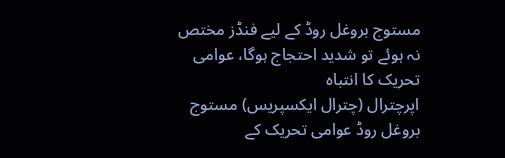مستوج بروغل روڈ کے لیے فنڈز مختص نہ ہوئے تو شدید احتجاج ہوگا، عوامی تحریک کا انتباہ
اپرچترال (چترال ایکسپریس) مستوج بروغل روڈ عوامی تحریک کے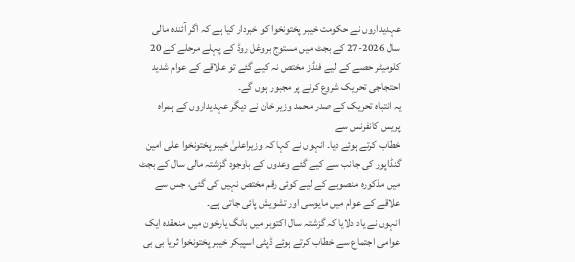عہدیداروں نے حکومت خیبر پختونخوا کو خبردار کیا ہے کہ اگر آئندہ مالی سال 2026-27 کے بجٹ میں مستوج بروغل روڈ کے پہلے مرحلے کے 20 کلومیٹر حصے کے لیے فنڈز مختص نہ کیے گئے تو علاقے کے عوام شدید احتجاجی تحریک شروع کرنے پر مجبور ہوں گے۔
یہ انتباہ تحریک کے صدر محمد وزیر خان نے دیگر عہدیداروں کے ہمراہ پریس کانفرنس سے
خطاب کرتے ہوئے دیا۔ انہوں نے کہا کہ وزیراعلیٰ خیبر پختونخوا علی امین گنڈاپور کی جانب سے کیے گئے وعدوں کے باوجود گزشتہ مالی سال کے بجٹ میں مذکورہ منصوبے کے لیے کوئی رقم مختص نہیں کی گئی، جس سے علاقے کے عوام میں مایوسی اور تشویش پائی جاتی ہے۔
انہوں نے یاد دلایا کہ گزشتہ سال اکتوبر میں بانگ یارخون میں منعقدہ ایک عوامی اجتماع سے خطاب کرتے ہوئے ڈپٹی اسپیکر خیبر پختونخوا ثریا بی بی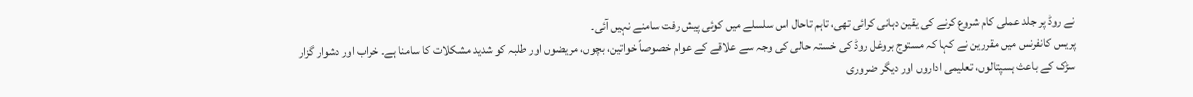نے روڈ پر جلد عملی کام شروع کرنے کی یقین دہانی کرائی تھی، تاہم تاحال اس سلسلے میں کوئی پیش رفت سامنے نہیں آئی۔
پریس کانفرنس میں مقررین نے کہا کہ مستوج بروغل روڈ کی خستہ حالی کی وجہ سے علاقے کے عوام خصوصاً خواتین، بچوں، مریضوں اور طلبہ کو شدید مشکلات کا سامنا ہے۔ خراب اور دشوار گزار سڑک کے باعث ہسپتالوں، تعلیمی اداروں اور دیگر ضروری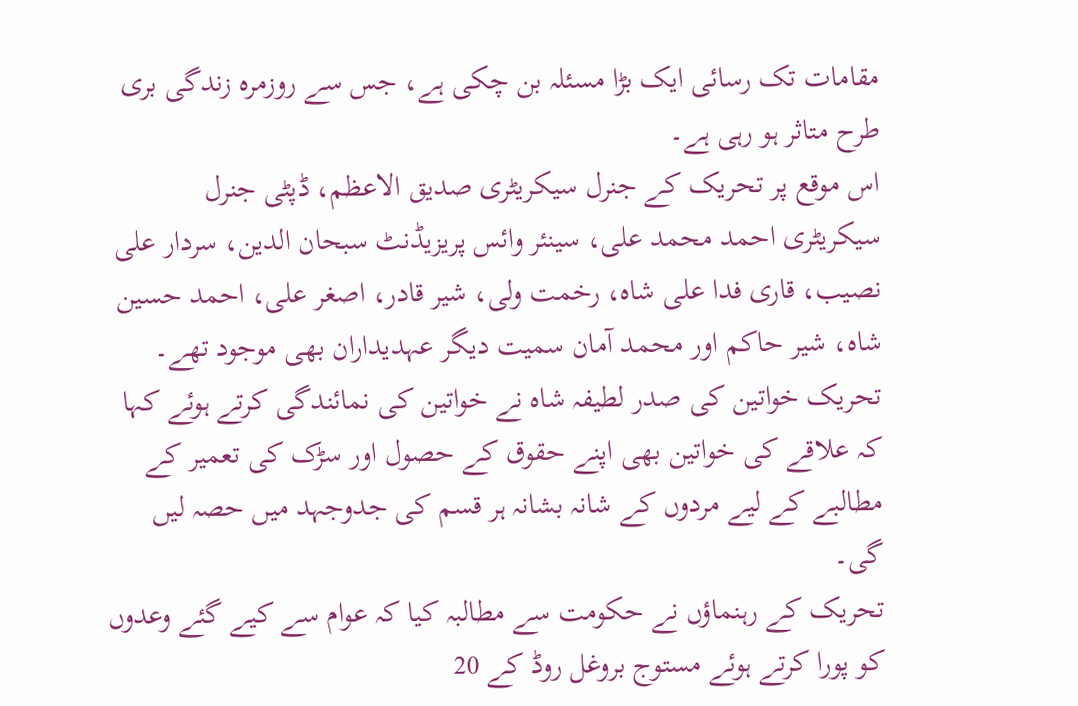مقامات تک رسائی ایک بڑا مسئلہ بن چکی ہے، جس سے روزمرہ زندگی بری طرح متاثر ہو رہی ہے۔
اس موقع پر تحریک کے جنرل سیکریٹری صدیق الاعظم، ڈپٹی جنرل سیکریٹری احمد محمد علی، سینئر وائس پریزیڈنٹ سبحان الدین، سردار علی نصیب، قاری فدا علی شاہ، رخمت ولی، شیر قادر، اصغر علی، احمد حسین شاہ، شیر حاکم اور محمد آمان سمیت دیگر عہدیداران بھی موجود تھے۔ تحریک خواتین کی صدر لطیفہ شاہ نے خواتین کی نمائندگی کرتے ہوئے کہا کہ علاقے کی خواتین بھی اپنے حقوق کے حصول اور سڑک کی تعمیر کے مطالبے کے لیے مردوں کے شانہ بشانہ ہر قسم کی جدوجہد میں حصہ لیں گی۔
تحریک کے رہنماؤں نے حکومت سے مطالبہ کیا کہ عوام سے کیے گئے وعدوں کو پورا کرتے ہوئے مستوج بروغل روڈ کے 20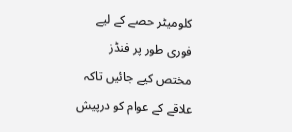کلومیٹر حصے کے لیے فوری طور پر فنڈز مختص کیے جائیں تاکہ علاقے کے عوام کو درپیش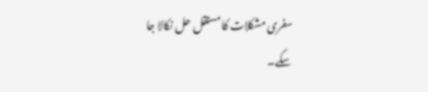سفری مشکلات کا مستقل حل نکالا جا سکے۔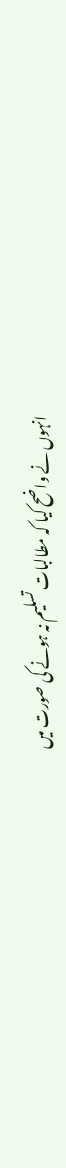انہوں نے واضح کیا کہ مطالبات تسلیم نہ ہونے کی صورت میں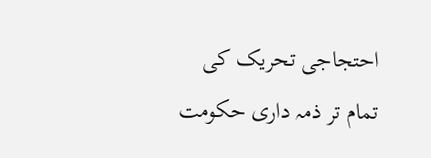احتجاجی تحریک کی تمام تر ذمہ داری حکومت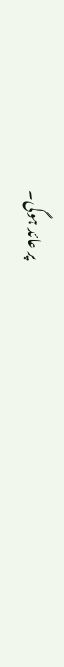پر عائد ہوگی۔